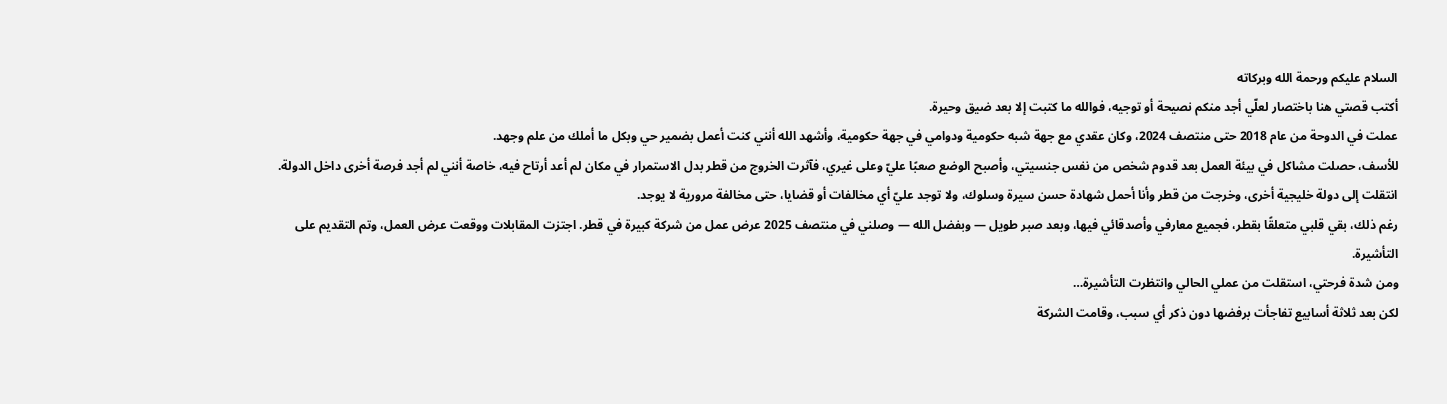السلام عليكم ورحمة الله وبركاته
أكتب قصتي هنا باختصار لعلّي أجد منكم نصيحة أو توجيه، فوالله ما كتبت إلا بعد ضيق وحيرة.
عملت في الدوحة من عام 2018 حتى منتصف 2024، وكان عقدي مع جهة شبه حكومية ودوامي في جهة حكومية، وأشهد الله أنني كنت أعمل بضمير حي وبكل ما أملك من علم وجهد.
للأسف، حصلت مشاكل في بيئة العمل بعد قدوم شخص من نفس جنسيتي، وأصبح الوضع صعبًا عليّ وعلى غيري، فآثرت الخروج من قطر بدل الاستمرار في مكان لم أعد أرتاح فيه، خاصة أنني لم أجد فرصة أخرى داخل الدولة.
انتقلت إلى دولة خليجية أخرى، وخرجت من قطر وأنا أحمل شهادة حسن سيرة وسلوك، ولا توجد عليّ أي مخالفات أو قضايا، حتى مخالفة مرورية لا يوجد.
رغم ذلك، بقي قلبي متعلقًا بقطر، فجميع معارفي وأصدقائي فيها، وبعد صبر طويل — وبفضل الله — وصلني في منتصف 2025 عرض عمل من شركة كبيرة في قطر. اجتزت المقابلات ووقعت عرض العمل، وتم التقديم على التأشيرة.
ومن شدة فرحتي، استقلت من عملي الحالي وانتظرت التأشيرة…
لكن بعد ثلاثة أسابيع تفاجأت برفضها دون ذكر أي سبب، وقامت الشركة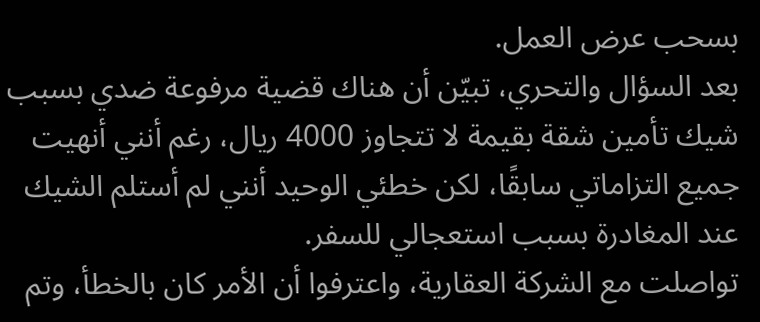بسحب عرض العمل.
بعد السؤال والتحري، تبيّن أن هناك قضية مرفوعة ضدي بسبب شيك تأمين شقة بقيمة لا تتجاوز 4000 ريال، رغم أنني أنهيت جميع التزاماتي سابقًا، لكن خطئي الوحيد أنني لم أستلم الشيك عند المغادرة بسبب استعجالي للسفر.
تواصلت مع الشركة العقارية، واعترفوا أن الأمر كان بالخطأ، وتم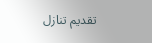تقديم تنازل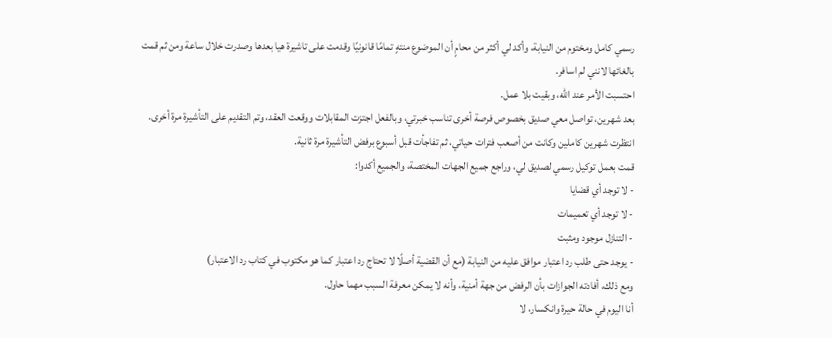رسمي كامل ومختوم من النيابة، وأكد لي أكثر من محامٍ أن الموضوع منتهٍ تمامًا قانونيًا وقدمت على تاشيرة هيا بعدها وصدرت خلال ساعة ومن ثم قمت بالغائها لانني لم اسافر.
احتسبت الأمر عند الله، وبقيت بلا عمل.
بعد شهرين، تواصل معي صديق بخصوص فرصة أخرى تناسب خبرتي، وبالفعل اجتزت المقابلات ووقعت العقد، وتم التقديم على التأشيرة مرة أخرى.
انتظرت شهرين كاملين وكانت من أصعب فترات حياتي، ثم تفاجأت قبل أسبوع برفض التأشيرة مرة ثانية.
قمت بعمل توكيل رسمي لصديق لي، وراجع جميع الجهات المختصة، والجميع أكدوا:
- لا توجد أي قضايا
- لا توجد أي تعميمات
- التنازل موجود ومثبت
- يوجد حتى طلب رد اعتبار موافق عليه من النيابة (مع أن القضية أصلًا لا تحتاج رد اعتبار كما هو مكتوب في كتاب رد الاعتبار)
ومع ذلك، أفادته الجوازات بأن الرفض من جهة أمنية، وأنه لا يمكن معرفة السبب مهما حاول.
أنا اليوم في حالة حيرة وانكسار، لا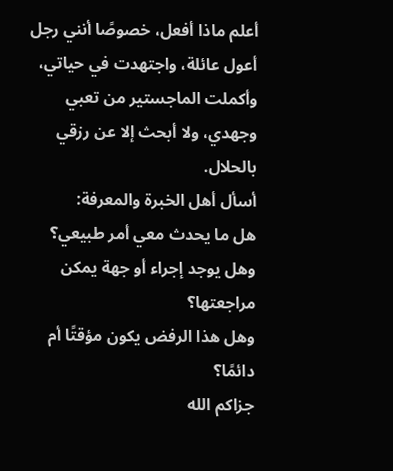أعلم ماذا أفعل، خصوصًا أنني رجل أعول عائلة، واجتهدت في حياتي، وأكملت الماجستير من تعبي وجهدي، ولا أبحث إلا عن رزقي بالحلال.
أسأل أهل الخبرة والمعرفة:
هل ما يحدث معي أمر طبيعي؟
وهل يوجد إجراء أو جهة يمكن مراجعتها؟
وهل هذا الرفض يكون مؤقتًا أم دائمًا؟
جزاكم الله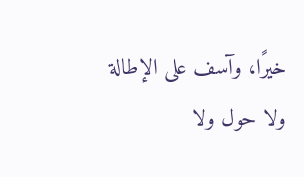خيرًا، وآسف على الإطالة ولا حول ولا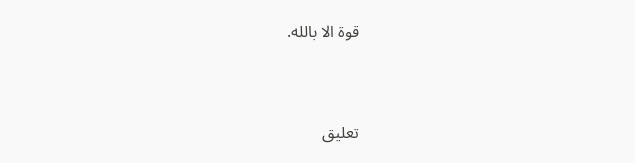قوة الا بالله.



تعليق